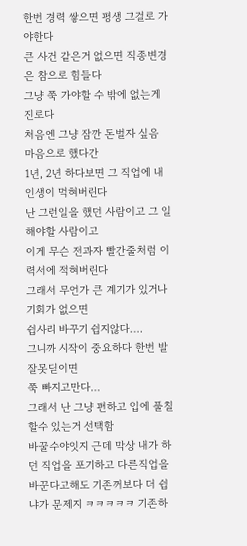한번 경력 쌓으면 평생 그걸로 가야한다
큰 사건 같은거 없으면 직종변경은 참으로 힘들다
그냥 쭉 가야할 수 밖에 없는게 진로다
처음엔 그냥 잠깐 돈벌자 싶음 마음으로 했다간
1년, 2년 하다보면 그 직업에 내인생이 먹혀버린다
난 그런일을 했던 사람이고 그 일 해야할 사람이고
이게 무슨 전과자 빨간줄처럼 이력서에 적혀버린다
그래서 무언가 큰 계기가 있거나 기회가 없으면
쉽사리 바꾸기 쉽지않다….
그니까 시작이 중요하다 한번 발 잘못딛이면
쭉 빠지고만다…
그래서 난 그냥 편하고 입에 풀칠할수 있는거 선택함
바꿀수야잇지 근데 막상 내가 하던 직업을 포기하고 다른직업을 바꾼다고해도 기존꺼보다 더 쉽냐가 문제지 ㅋㅋㅋㅋㅋ 기존하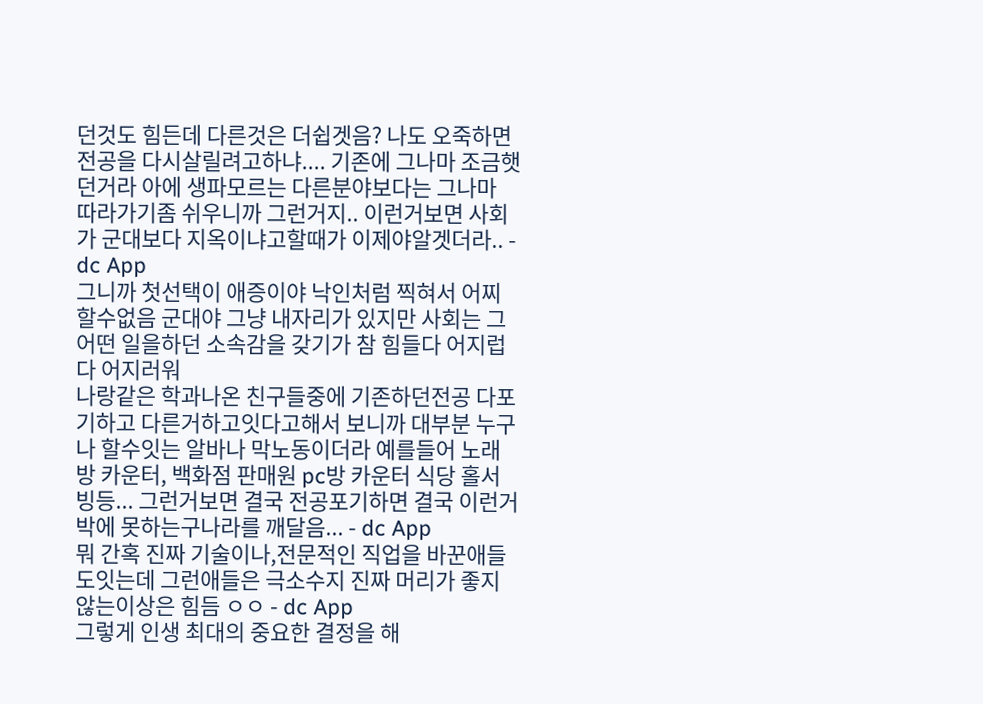던것도 힘든데 다른것은 더쉽겟음? 나도 오죽하면 전공을 다시살릴려고하냐.... 기존에 그나마 조금햇던거라 아에 생파모르는 다른분야보다는 그나마 따라가기좀 쉬우니까 그런거지.. 이런거보면 사회가 군대보다 지옥이냐고할때가 이제야알겟더라.. - dc App
그니까 첫선택이 애증이야 낙인처럼 찍혀서 어찌할수없음 군대야 그냥 내자리가 있지만 사회는 그어떤 일을하던 소속감을 갖기가 참 힘들다 어지럽다 어지러워
나랑같은 학과나온 친구들중에 기존하던전공 다포기하고 다른거하고잇다고해서 보니까 대부분 누구나 할수잇는 알바나 막노동이더라 예를들어 노래방 카운터, 백화점 판매원 pc방 카운터 식당 홀서빙등... 그런거보면 결국 전공포기하면 결국 이런거박에 못하는구나라를 깨달음... - dc App
뭐 간혹 진짜 기술이나,전문적인 직업을 바꾼애들도잇는데 그런애들은 극소수지 진짜 머리가 좋지않는이상은 힘듬 ㅇㅇ - dc App
그렇게 인생 최대의 중요한 결정을 해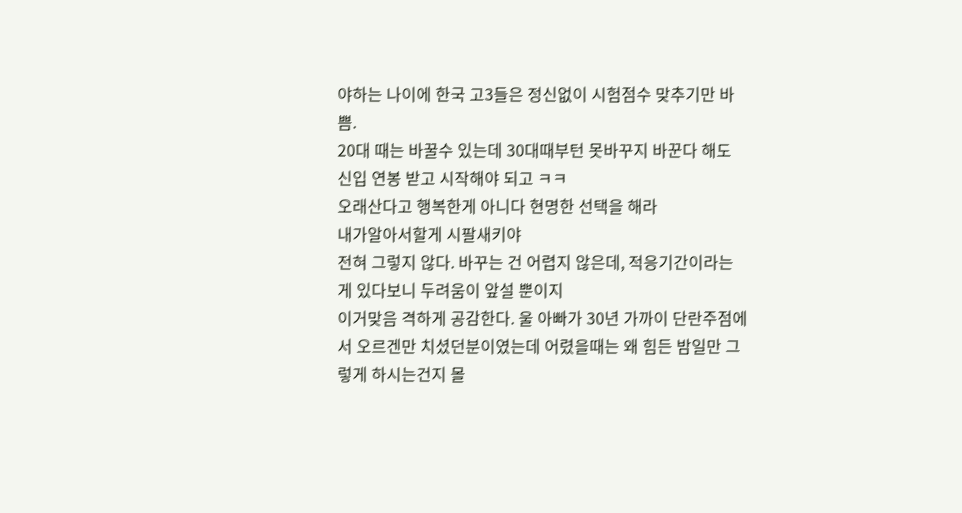야하는 나이에 한국 고3들은 정신없이 시험점수 맞추기만 바쁨.
20대 때는 바꿀수 있는데 30대때부턴 못바꾸지 바꾼다 해도 신입 연봉 받고 시작해야 되고 ㅋㅋ
오래산다고 행복한게 아니다 현명한 선택을 해라
내가알아서할게 시팔새키야
전혀 그렇지 않다. 바꾸는 건 어렵지 않은데, 적응기간이라는게 있다보니 두려움이 앞설 뿐이지
이거맞음 격하게 공감한다. 울 아빠가 30년 가까이 단란주점에서 오르겐만 치셨던분이였는데 어렸을때는 왜 힘든 밤일만 그렇게 하시는건지 몰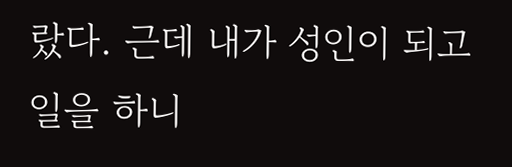랐다. 근데 내가 성인이 되고 일을 하니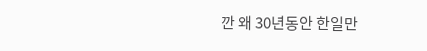깐 왜 30년동안 한일만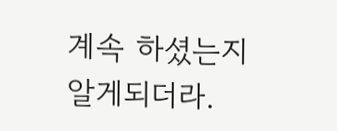계속 하셨는지 알게되더라.